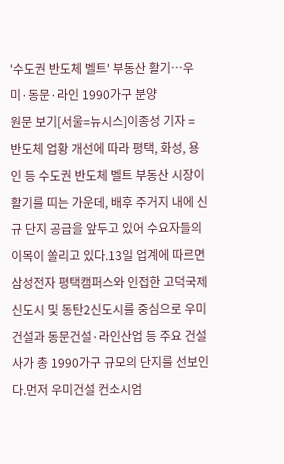'수도권 반도체 벨트' 부동산 활기…우미·동문·라인 1990가구 분양
원문 보기[서울=뉴시스]이종성 기자 = 반도체 업황 개선에 따라 평택, 화성, 용인 등 수도권 반도체 벨트 부동산 시장이 활기를 띠는 가운데, 배후 주거지 내에 신규 단지 공급을 앞두고 있어 수요자들의 이목이 쏠리고 있다.13일 업계에 따르면 삼성전자 평택캠퍼스와 인접한 고덕국제신도시 및 동탄2신도시를 중심으로 우미건설과 동문건설·라인산업 등 주요 건설사가 총 1990가구 규모의 단지를 선보인다.먼저 우미건설 컨소시엄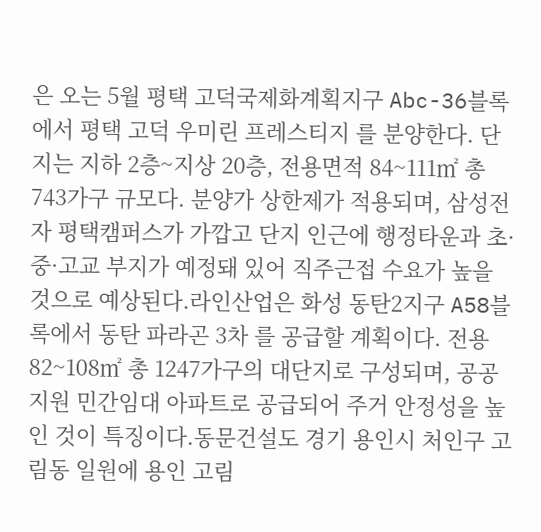은 오는 5월 평택 고덕국제화계획지구 Abc-36블록에서 평택 고덕 우미린 프레스티지 를 분양한다. 단지는 지하 2층~지상 20층, 전용면적 84~111㎡ 총 743가구 규모다. 분양가 상한제가 적용되며, 삼성전자 평택캠퍼스가 가깝고 단지 인근에 행정타운과 초·중·고교 부지가 예정돼 있어 직주근접 수요가 높을 것으로 예상된다.라인산업은 화성 동탄2지구 A58블록에서 동탄 파라곤 3차 를 공급할 계획이다. 전용 82~108㎡ 총 1247가구의 대단지로 구성되며, 공공지원 민간임대 아파트로 공급되어 주거 안정성을 높인 것이 특징이다.동문건설도 경기 용인시 처인구 고림동 일원에 용인 고림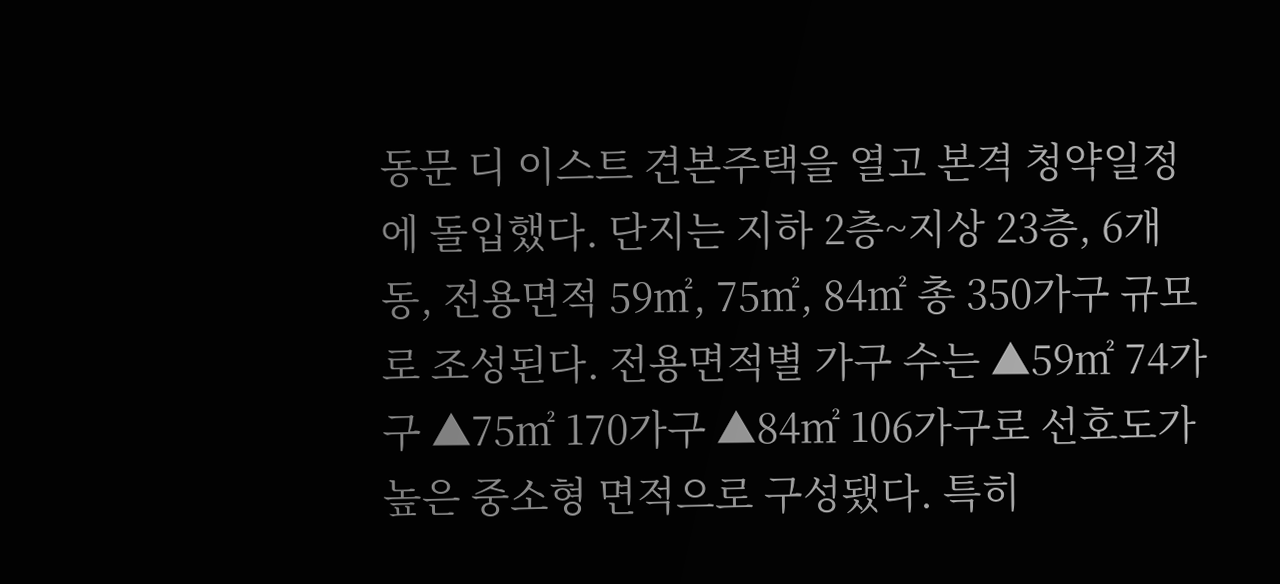동문 디 이스트 견본주택을 열고 본격 청약일정에 돌입했다. 단지는 지하 2층~지상 23층, 6개 동, 전용면적 59㎡, 75㎡, 84㎡ 총 350가구 규모로 조성된다. 전용면적별 가구 수는 ▲59㎡ 74가구 ▲75㎡ 170가구 ▲84㎡ 106가구로 선호도가 높은 중소형 면적으로 구성됐다. 특히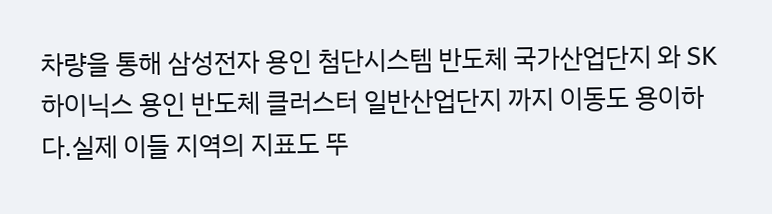차량을 통해 삼성전자 용인 첨단시스템 반도체 국가산업단지 와 SK하이닉스 용인 반도체 클러스터 일반산업단지 까지 이동도 용이하다.실제 이들 지역의 지표도 뚜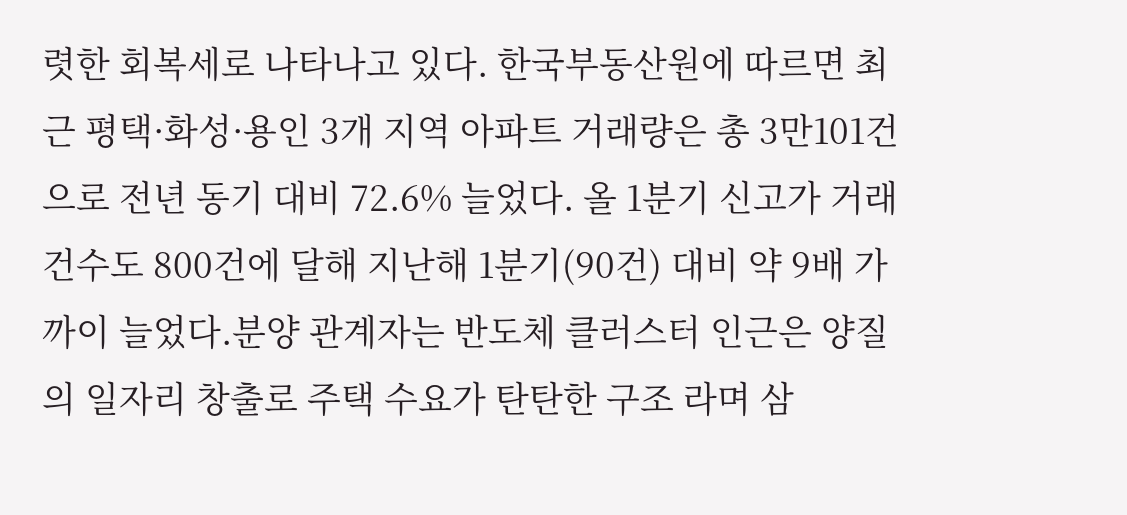렷한 회복세로 나타나고 있다. 한국부동산원에 따르면 최근 평택·화성·용인 3개 지역 아파트 거래량은 총 3만101건으로 전년 동기 대비 72.6% 늘었다. 올 1분기 신고가 거래 건수도 800건에 달해 지난해 1분기(90건) 대비 약 9배 가까이 늘었다.분양 관계자는 반도체 클러스터 인근은 양질의 일자리 창출로 주택 수요가 탄탄한 구조 라며 삼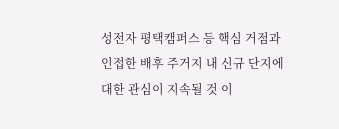성전자 평택캠퍼스 등 핵심 거점과 인접한 배후 주거지 내 신규 단지에 대한 관심이 지속될 것 이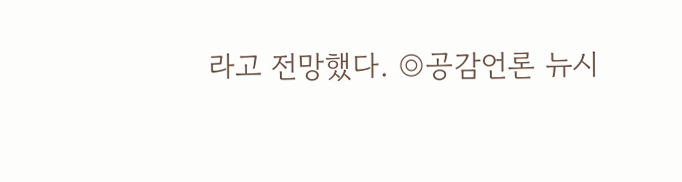라고 전망했다. ◎공감언론 뉴시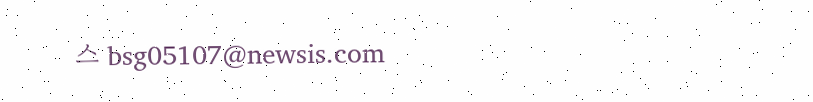스 bsg05107@newsis.com